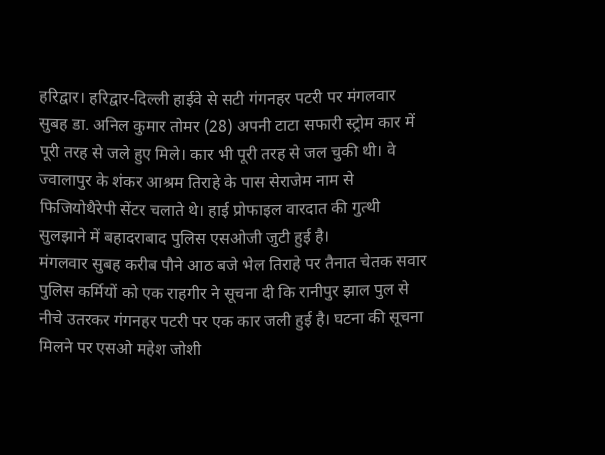हरिद्वार। हरिद्वार-दिल्ली हाईवे से सटी गंगनहर पटरी पर मंगलवार सुबह डा. अनिल कुमार तोमर (28) अपनी टाटा सफारी स्ट्रोम कार में पूरी तरह से जले हुए मिले। कार भी पूरी तरह से जल चुकी थी। वे ज्वालापुर के शंकर आश्रम तिराहे के पास सेराजेम नाम से फिजियोथैरेपी सेंटर चलाते थे। हाई प्रोफाइल वारदात की गुत्थी सुलझाने में बहादराबाद पुलिस एसओजी जुटी हुई है।
मंगलवार सुबह करीब पौने आठ बजे भेल तिराहे पर तैनात चेतक सवार पुलिस कर्मियों को एक राहगीर ने सूचना दी कि रानीपुर झाल पुल से नीचे उतरकर गंगनहर पटरी पर एक कार जली हुई है। घटना की सूचना मिलने पर एसओ महेश जोशी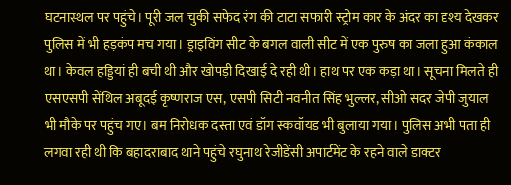घटनास्थल पर पहुंचे। पूरी जल चुकी सफेद रंग की टाटा सफारी स्ट्रोम कार के अंदर का दृश्य देखकर पुलिस में भी हड़कंप मच गया। ड्राइविंग सीट के बगल वाली सीट में एक पुरुष का जला हुआ कंकाल था। केवल हड्डियां ही बची थी और खोपड़ी दिखाई दे रही थी। हाथ पर एक कड़ा था। सूचना मिलते ही एसएसपी सेंथिल अबूदई कृष्णराज एस, एसपी सिटी नवनीत सिंह भुल्लर, सीओ सदर जेपी जुयाल भी मौके पर पहुंच गए। बम निरोधक दस्ता एवं डॉग स्कवॉयड भी बुलाया गया। पुलिस अभी पता ही लगवा रही थी कि बहादराबाद थाने पहुंचे रघुनाथ रेजीडेंसी अपार्टमेंट के रहने वाले डाक्टर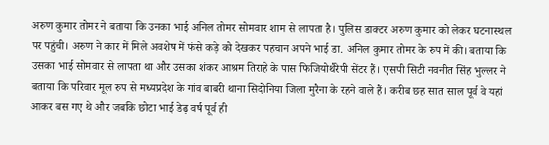अरुण कुमार तोमर ने बताया कि उनका भाई अनिल तोमर सोमवार शाम से लापता है। पुलिस डाक्टर अरुण कुमार को लेकर घटनास्थल पर पहुंची। अरुण ने कार में मिले अवशेष में फंसे कड़े को देखकर पहचान अपने भाई डा. अनिल कुमार तोमर के रुप में की। बताया कि उसका भाई सोमवार से लापता था और उसका शंकर आश्रम तिराहे के पास फिजियोथैरेपी सेंटर हैं। एसपी सिटी नवनीत सिंह भुल्लर ने बताया कि परिवार मूल रुप से मध्यप्रदेश के गांव बाबरी थाना सिदोनिया जिला मुरैना के रहने वाले हैं। करीब छह सात साल पूर्व वे यहां आकर बस गए थे और जबकि छोटा भाई डेढ़ वर्ष पूर्व ही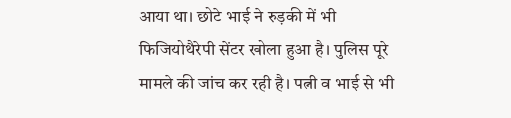आया था। छोटे भाई ने रुड़की में भी फिजियोथैरेपी सेंटर खोला हुआ है। पुलिस पूरे मामले की जांच कर रही है। पत्नी व भाई से भी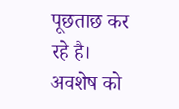पूछताछ कर रहे है। अवशेष को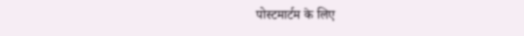पोस्टमार्टम के लिए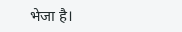भेजा है।